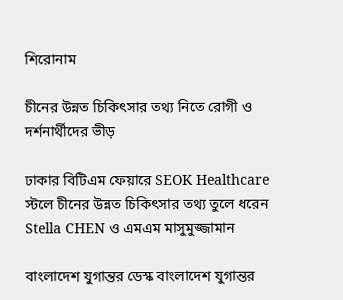শিরোনাম

চীনের উন্নত চিকিৎসার তথ্য নিতে রোগী ও দর্শনার্থীদের ভীড়

ঢাকার বিটিএম ফেয়ারে SEOK Healthcare স্টলে চীনের উন্নত চিকিৎসার তথ্য তুলে ধরেন Stella CHEN ও এমএম মাসুমুজ্জামান

বাংলাদেশ যুগান্তর ডেস্ক বাংলাদেশ যুগান্তর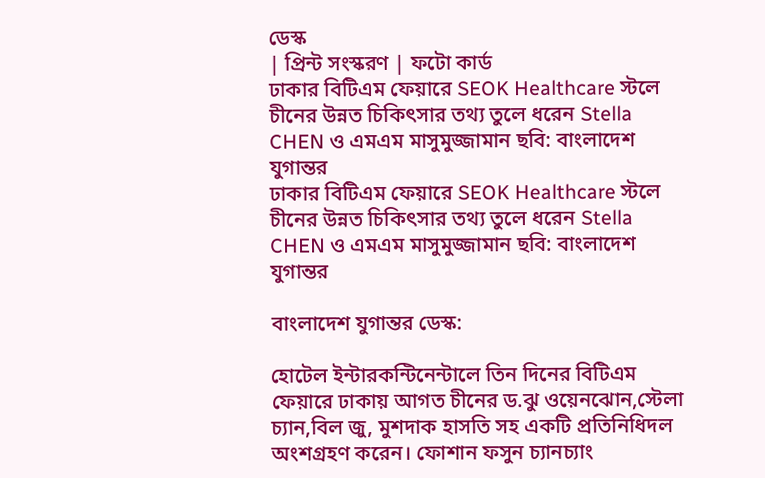ডেস্ক
| প্রিন্ট সংস্করণ | ফটো কার্ড
ঢাকার বিটিএম ফেয়ারে SEOK Healthcare স্টলে চীনের উন্নত চিকিৎসার তথ্য তুলে ধরেন Stella CHEN ও এমএম মাসুমুজ্জামান ছবি: বাংলাদেশ যুগান্তর
ঢাকার বিটিএম ফেয়ারে SEOK Healthcare স্টলে চীনের উন্নত চিকিৎসার তথ্য তুলে ধরেন Stella CHEN ও এমএম মাসুমুজ্জামান ছবি: বাংলাদেশ যুগান্তর

বাংলাদেশ যুগান্তর ডেস্ক:

হোটেল ইন্টারকন্টিনেন্টালে তিন দিনের বিটিএম ফেয়ারে ঢাকায় আগত চীনের ড.ঝু ওয়েনঝোন,স্টেলা চ্যান,বিল জু, মুশদাক হাসতি সহ একটি প্রতিনিধিদল অংশগ্রহণ করেন। ফোশান ফসুন চ্যানচ্যাং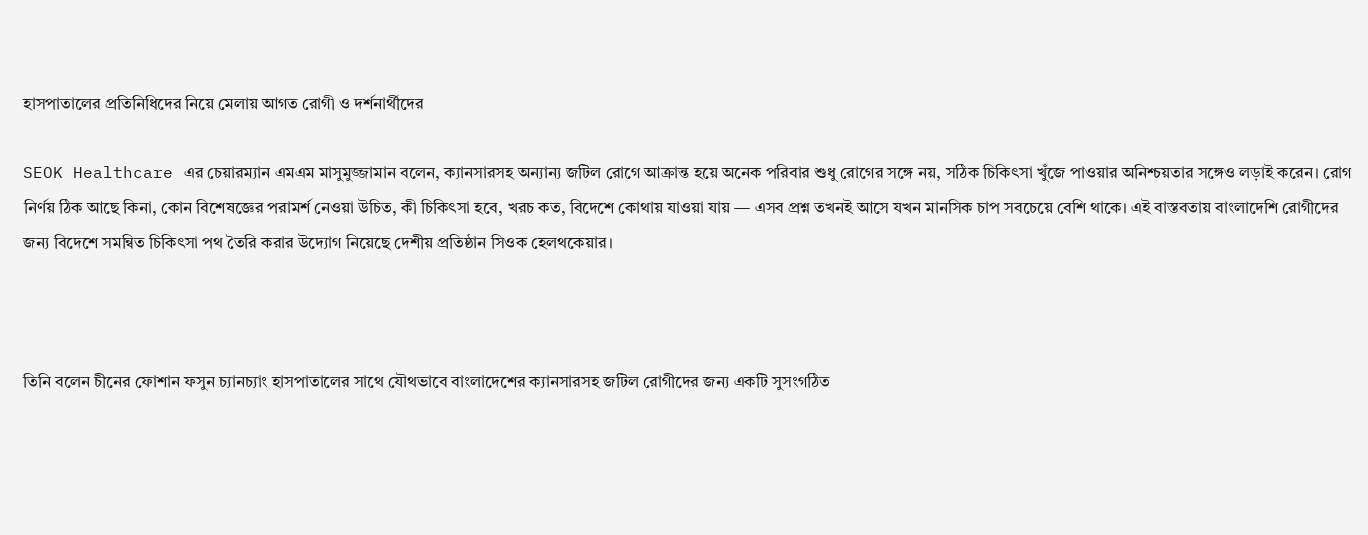হাসপাতালের প্রতিনিধিদের নিয়ে মেলায় আগত রোগী ও দর্শনার্থীদের

SEOK Healthcare এর চেয়ারম্যান এমএম মাসুমুজ্জামান বলেন, ক্যানসারসহ অন্যান্য জটিল রোগে আক্রান্ত হয়ে অনেক পরিবার শুধু রোগের সঙ্গে নয়, সঠিক চিকিৎসা খুঁজে পাওয়ার অনিশ্চয়তার সঙ্গেও লড়াই করেন। রোগ নির্ণয় ঠিক আছে কিনা, কোন বিশেষজ্ঞের পরামর্শ নেওয়া উচিত, কী চিকিৎসা হবে, খরচ কত, বিদেশে কোথায় যাওয়া যায় — এসব প্রশ্ন তখনই আসে যখন মানসিক চাপ সবচেয়ে বেশি থাকে। এই বাস্তবতায় বাংলাদেশি রোগীদের জন্য বিদেশে সমন্বিত চিকিৎসা পথ তৈরি করার উদ্যোগ নিয়েছে দেশীয় প্রতিষ্ঠান সিওক হেলথকেয়ার।



তিনি বলেন চীনের ফোশান ফসুন চ্যানচ্যাং হাসপাতালের সাথে যৌথভাবে বাংলাদেশের ক্যানসারসহ জটিল রোগীদের জন্য একটি সুসংগঠিত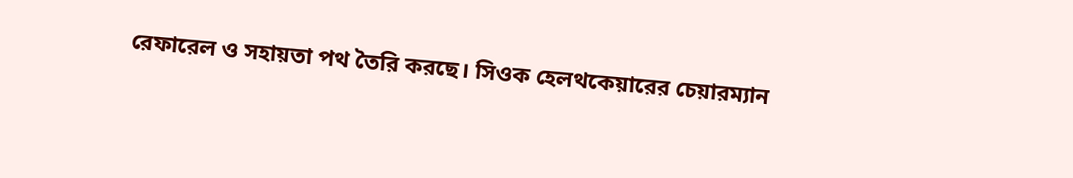রেফারেল ও সহায়তা পথ তৈরি করছে। সিওক হেলথকেয়ারের চেয়ারম্যান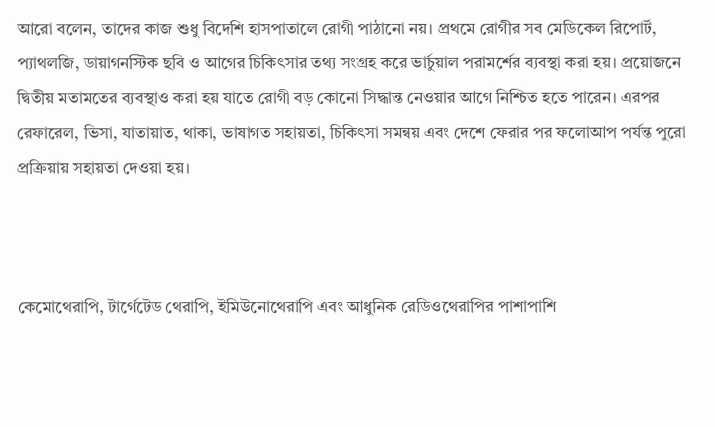আরো বলেন, তাদের কাজ শুধু বিদেশি হাসপাতালে রোগী পাঠানো নয়। প্রথমে রোগীর সব মেডিকেল রিপোর্ট, প্যাথলজি, ডায়াগনস্টিক ছবি ও আগের চিকিৎসার তথ্য সংগ্রহ করে ভার্চুয়াল পরামর্শের ব্যবস্থা করা হয়। প্রয়োজনে দ্বিতীয় মতামতের ব্যবস্থাও করা হয় যাতে রোগী বড় কোনো সিদ্ধান্ত নেওয়ার আগে নিশ্চিত হতে পারেন। এরপর রেফারেল, ভিসা, যাতায়াত, থাকা, ভাষাগত সহায়তা, চিকিৎসা সমন্বয় এবং দেশে ফেরার পর ফলোআপ পর্যন্ত পুরো প্রক্রিয়ায় সহায়তা দেওয়া হয়।



কেমোথেরাপি, টার্গেটেড থেরাপি, ইমিউনোথেরাপি এবং আধুনিক রেডিওথেরাপির পাশাপাশি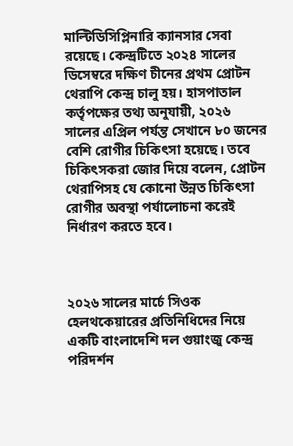মাল্টিডিসিপ্লিনারি ক্যানসার সেবা রয়েছে। কেন্দ্রটিতে ২০২৪ সালের ডিসেম্বরে দক্ষিণ চীনের প্রথম প্রোটন থেরাপি কেন্দ্র চালু হয়। হাসপাতাল কর্তৃপক্ষের তথ্য অনুযায়ী, ২০২৬ সালের এপ্রিল পর্যন্ত সেখানে ৮০ জনের বেশি রোগীর চিকিৎসা হয়েছে। তবে চিকিৎসকরা জোর দিয়ে বলেন, প্রোটন থেরাপিসহ যে কোনো উন্নত চিকিৎসা রোগীর অবস্থা পর্যালোচনা করেই নির্ধারণ করতে হবে।



২০২৬ সালের মার্চে সিওক হেলথকেয়ারের প্রতিনিধিদের নিয়ে একটি বাংলাদেশি দল গুয়াংজু কেন্দ্র পরিদর্শন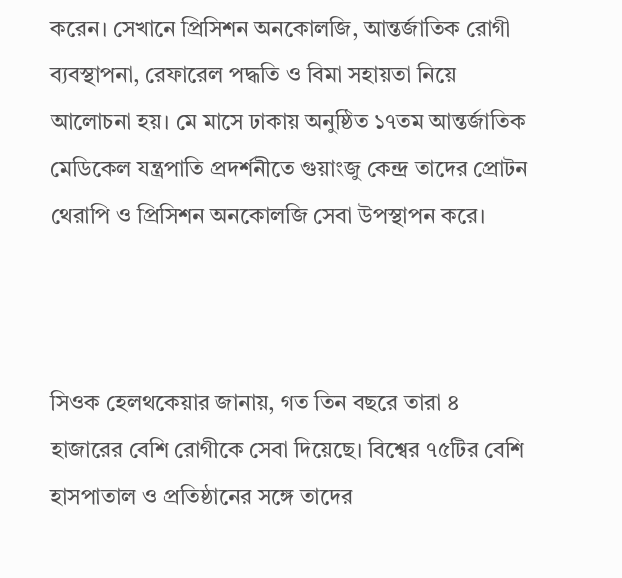করেন। সেখানে প্রিসিশন অনকোলজি, আন্তর্জাতিক রোগী ব্যবস্থাপনা, রেফারেল পদ্ধতি ও বিমা সহায়তা নিয়ে আলোচনা হয়। মে মাসে ঢাকায় অনুষ্ঠিত ১৭তম আন্তর্জাতিক মেডিকেল যন্ত্রপাতি প্রদর্শনীতে গুয়াংজু কেন্দ্র তাদের প্রোটন থেরাপি ও প্রিসিশন অনকোলজি সেবা উপস্থাপন করে।



সিওক হেলথকেয়ার জানায়, গত তিন বছরে তারা ৪ হাজারের বেশি রোগীকে সেবা দিয়েছে। বিশ্বের ৭৫টির বেশি হাসপাতাল ও প্রতিষ্ঠানের সঙ্গে তাদের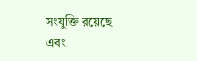সংযুক্তি রয়েছে এবং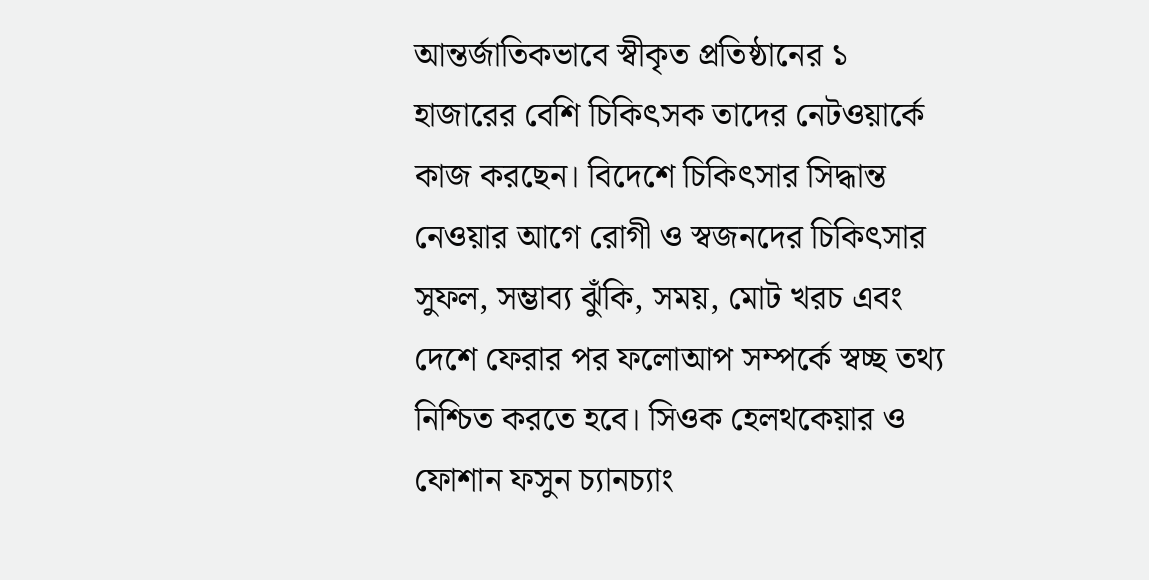আন্তর্জাতিকভাবে স্বীকৃত প্রতিষ্ঠানের ১ হাজারের বেশি চিকিৎসক তাদের নেটওয়ার্কে কাজ করছেন। বিদেশে চিকিৎসার সিদ্ধান্ত নেওয়ার আগে রোগী ও স্বজনদের চিকিৎসার সুফল, সম্ভাব্য ঝুঁকি, সময়, মোট খরচ এবং দেশে ফেরার পর ফলোআপ সম্পর্কে স্বচ্ছ তথ্য নিশ্চিত করতে হবে। সিওক হেলথকেয়ার ও ফোশান ফসুন চ্যানচ্যাং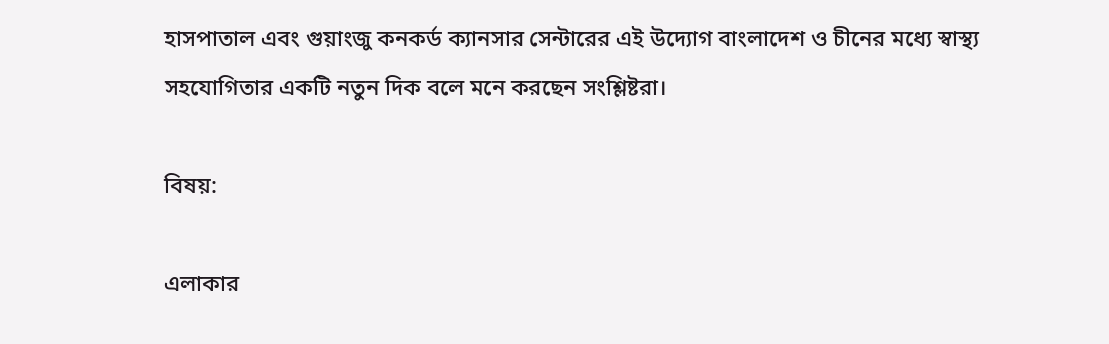হাসপাতাল এবং গুয়াংজু কনকর্ড ক্যানসার সেন্টারের এই উদ্যোগ বাংলাদেশ ও চীনের মধ্যে স্বাস্থ্য সহযোগিতার একটি নতুন দিক বলে মনে করছেন সংশ্লিষ্টরা।

বিষয়:

এলাকার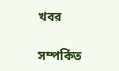খবর

সম্পর্কিত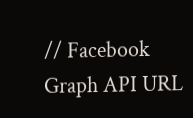// Facebook Graph API URL